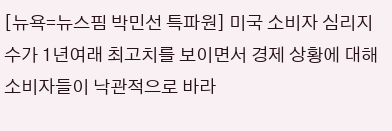[뉴욕=뉴스핌 박민선 특파원] 미국 소비자 심리지수가 1년여래 최고치를 보이면서 경제 상황에 대해 소비자들이 낙관적으로 바라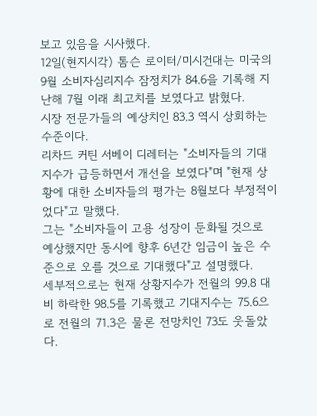보고 있음을 시사했다.
12일(현지시각) 톰슨 로이터/미시건대는 미국의 9월 소비자심리지수 잠정치가 84.6을 기록해 지난해 7월 이래 최고치를 보였다고 밝혔다.
시장 전문가들의 예상치인 83.3 역시 상회하는 수준이다.
리차드 커틴 서베이 디레터는 "소비자들의 기대지수가 급등하면서 개선을 보였다"며 "현재 상황에 대한 소비자들의 평가는 8월보다 부정적이었다"고 말했다.
그는 "소비자들이 고용 성장이 둔화될 것으로 예상했지만 동시에 향후 6년간 임금이 높은 수준으로 오를 것으로 기대했다"고 설명했다.
세부적으로는 현재 상황지수가 전월의 99.8 대비 하락한 98.5를 기록했고 기대지수는 75.6으로 전월의 71.3은 물론 전망치인 73도 웃돌았다.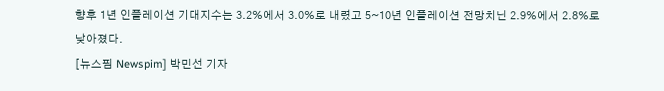향후 1년 인플레이션 기대지수는 3.2%에서 3.0%로 내렸고 5~10년 인플레이션 전망치닌 2.9%에서 2.8%로 낮아졌다.
[뉴스핌 Newspim] 박민선 기자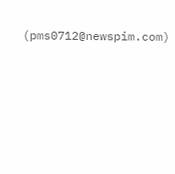(pms0712@newspim.com)